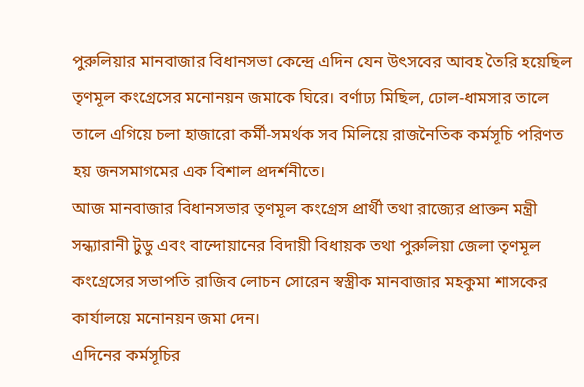পুরুলিয়ার মানবাজার বিধানসভা কেন্দ্রে এদিন যেন উৎসবের আবহ তৈরি হয়েছিল তৃণমূল কংগ্রেসের মনোনয়ন জমাকে ঘিরে। বর্ণাঢ্য মিছিল, ঢোল-ধামসার তালে তালে এগিয়ে চলা হাজারো কর্মী-সমর্থক সব মিলিয়ে রাজনৈতিক কর্মসূচি পরিণত হয় জনসমাগমের এক বিশাল প্রদর্শনীতে।
আজ মানবাজার বিধানসভার তৃণমূল কংগ্রেস প্রার্থী তথা রাজ্যের প্রাক্তন মন্ত্রী সন্ধ্যারানী টুডু এবং বান্দোয়ানের বিদায়ী বিধায়ক তথা পুরুলিয়া জেলা তৃণমূল কংগ্রেসের সভাপতি রাজিব লোচন সোরেন স্বস্ত্রীক মানবাজার মহকুমা শাসকের কার্যালয়ে মনোনয়ন জমা দেন।
এদিনের কর্মসূচির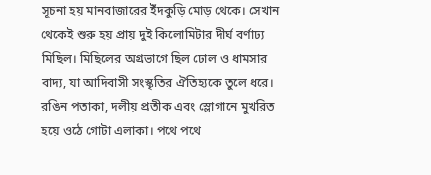সূচনা হয় মানবাজারের ইঁদকুড়ি মোড় থেকে। সেখান থেকেই শুরু হয় প্রায় দুই কিলোমিটার দীর্ঘ বর্ণাঢ্য মিছিল। মিছিলের অগ্রভাগে ছিল ঢোল ও ধামসার বাদ্য, যা আদিবাসী সংস্কৃতির ঐতিহ্যকে তুলে ধরে। রঙিন পতাকা, দলীয় প্রতীক এবং স্লোগানে মুখরিত হয়ে ওঠে গোটা এলাকা। পথে পথে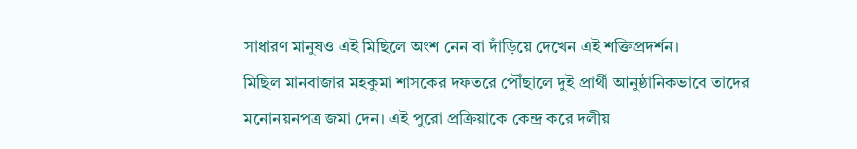সাধারণ মানুষও এই মিছিলে অংশ নেন বা দাঁড়িয়ে দেখেন এই শক্তিপ্রদর্শন।
মিছিল মানবাজার মহকুমা শাসকের দফতরে পৌঁছালে দুই প্রার্থী আনুষ্ঠানিকভাবে তাদের মনোনয়নপত্র জমা দেন। এই পুরো প্রক্রিয়াকে কেন্দ্র করে দলীয়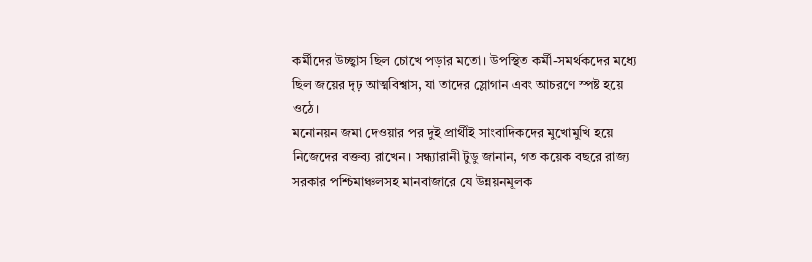কর্মীদের উচ্ছ্বাস ছিল চোখে পড়ার মতো। উপস্থিত কর্মী-সমর্থকদের মধ্যে ছিল জয়ের দৃঢ় আত্মবিশ্বাস, যা তাদের স্লোগান এবং আচরণে স্পষ্ট হয়ে ওঠে।
মনোনয়ন জমা দেওয়ার পর দুই প্রার্থীই সাংবাদিকদের মুখোমুখি হয়ে নিজেদের বক্তব্য রাখেন। সন্ধ্যারানী টুডু জানান, গত কয়েক বছরে রাজ্য সরকার পশ্চিমাঞ্চলসহ মানবাজারে যে উন্নয়নমূলক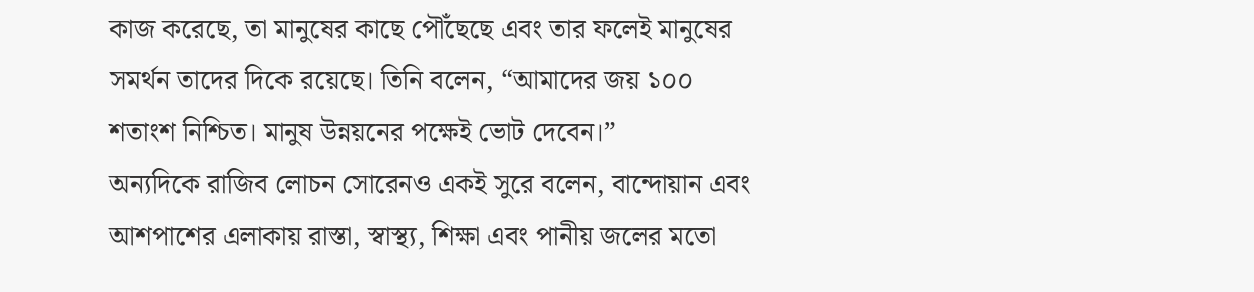কাজ করেছে, তা মানুষের কাছে পৌঁছেছে এবং তার ফলেই মানুষের সমর্থন তাদের দিকে রয়েছে। তিনি বলেন, “আমাদের জয় ১০০ শতাংশ নিশ্চিত। মানুষ উন্নয়নের পক্ষেই ভোট দেবেন।”
অন্যদিকে রাজিব লোচন সোরেনও একই সুরে বলেন, বান্দোয়ান এবং আশপাশের এলাকায় রাস্তা, স্বাস্থ্য, শিক্ষা এবং পানীয় জলের মতো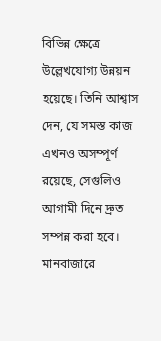বিভিন্ন ক্ষেত্রে উল্লেখযোগ্য উন্নয়ন হয়েছে। তিনি আশ্বাস দেন, যে সমস্ত কাজ এখনও অসম্পূর্ণ রয়েছে, সেগুলিও আগামী দিনে দ্রুত সম্পন্ন করা হবে।
মানবাজারে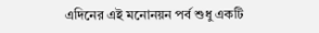এদিনের এই মনোনয়ন পর্ব শুধু একটি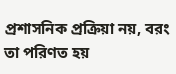প্রশাসনিক প্রক্রিয়া নয়, বরং তা পরিণত হয়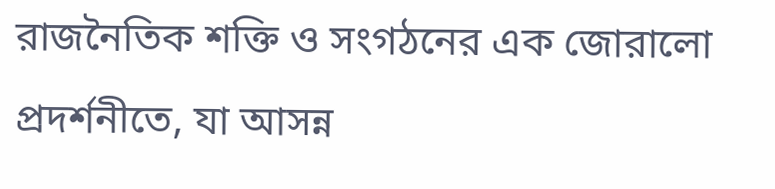রাজনৈতিক শক্তি ও সংগঠনের এক জোরালো প্রদর্শনীতে, যা আসন্ন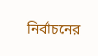নির্বাচনের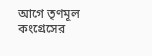আগে তৃণমূল কংগ্রেসের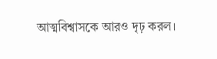আত্মবিশ্বাসকে আরও দৃঢ় করল।